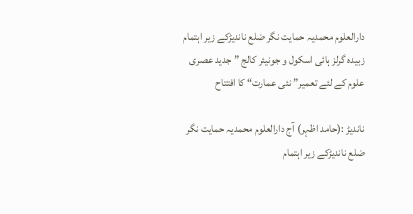دارالعلوم محمدیہ حمایت نگر ضلع ناندیڑکے زیر اہتمام زبیدہ گرلز ہائی اسکول و جونیئر کالج ” جدید عصری علوم کے لئے تعمیر” نئی عمارت“ کا افتتاح

ناندیڑ :(حامد اظہر) آج دارالعلوم محمدیہ حمایت نگر ضلع ناندیڑکے زیر اہتمام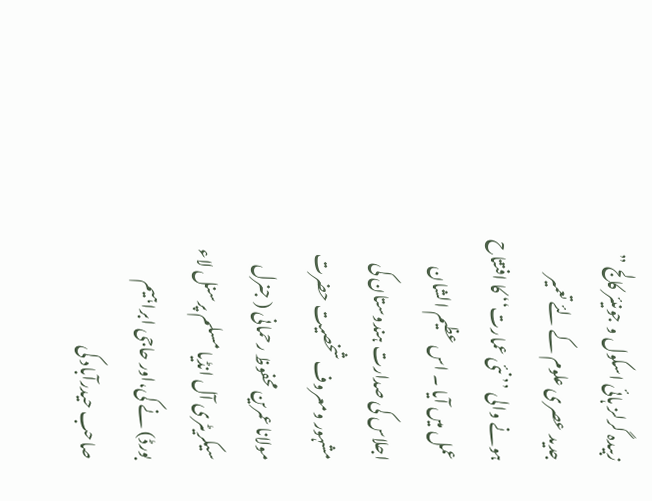زبیدہ گرلز ہائی اسکول و جونیئر کالج ” جدید عصری علوم کے لئے تعمیر ہونے والی ’’ نئی عمارت‘‘ کا افتتاح عمل میں آیا ۔ اس عظیم الشان اجلاس کی صدارت ہندوستان کی مشہور ومعروف شخصیت حضرت مولانا عمرین محفوظ رحمانی ( جنرل سیکریٹری آل انڈیا مسلم پرسنل لاء بورڈ) نے کی،اور حاجی ابراہیم صاحب حیدرآباد کی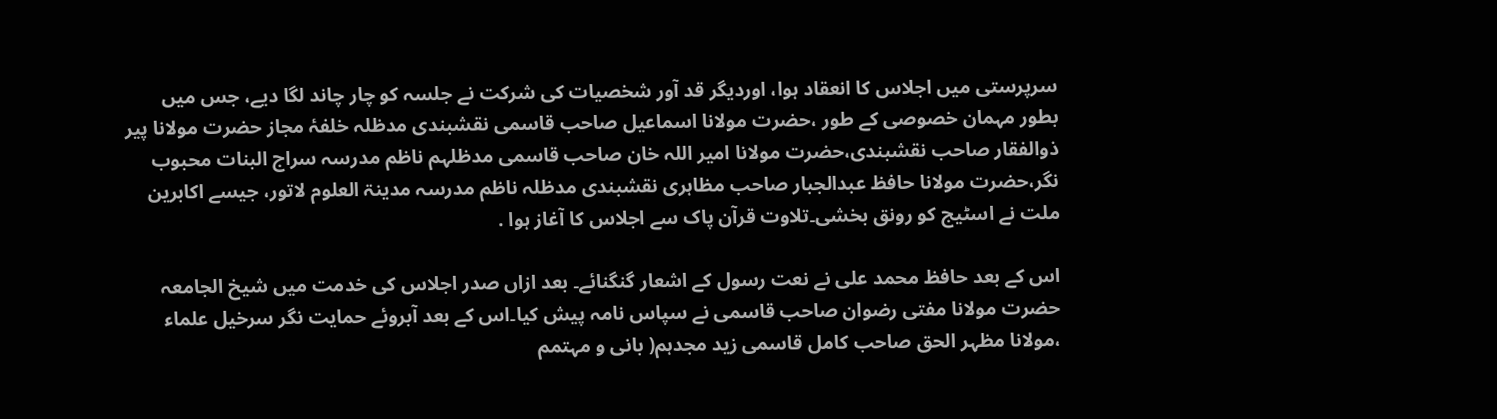سرپرستی میں اجلاس کا انعقاد ہوا، اوردیگر قد آور شخصیات کی شرکت نے جلسہ کو چار چاند لگا دیے، جس میں بطور مہمان خصوصی کے طور ،حضرت مولانا اسماعیل صاحب قاسمی نقشبندی مدظلہ خلفۂ مجاز حضرت مولانا پیر ذوالفقار صاحب نقشبندی،حضرت مولانا امیر اللہ خان صاحب قاسمی مدظلہم ناظم مدرسہ سراج البنات محبوب نگر،حضرت مولانا حافظ عبدالجبار صاحب مظاہری نقشبندی مدظلہ ناظم مدرسہ مدینۃ العلوم لاتور، جیسے اکابرین ملت نے اسٹیج کو رونق بخشی۔تلاوت قرآن پاک سے اجلاس کا آغاز ہوا .

اس کے بعد حافظ محمد علی نے نعت رسول کے اشعار گنگنائے۔ بعد ازاں صدر اجلاس کی خدمت میں شیخ الجامعہ حضرت مولانا مفتی رضوان صاحب قاسمی نے سپاس نامہ پیش کیا۔اس کے بعد آبروئے حمایت نگر سرخیل علماء ،مولانا مظہر الحق صاحب کامل قاسمی زید مجدہم( بانی و مہتمم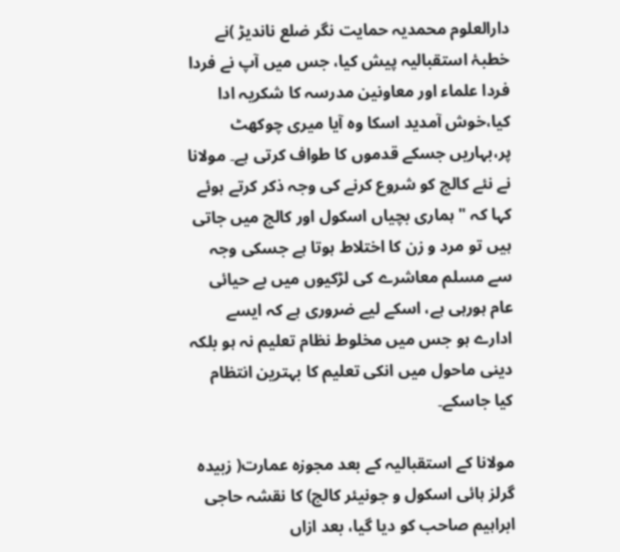دارالعلوم محمدیہ حمایت نگر ضلع ناندیڑ )نے خطبۂ استقبالیہ پیش کیا، جس میں آپ نے فردا فردا علماء اور معاونین مدرسہ کا شکریہ ادا کیا،خوش آمدید اسکا وہ آیا میری چوکھٹ پر،بہاریں جسکے قدموں کا طواف کرتی ہے۔ مولانا نے نئے کالج کو شروع کرنے کی وجہ ذکر کرتے ہوئے کہا کہ "ہماری بچیاں اسکول اور کالج میں جاتی ہیں تو مرد و زن کا اختلاط ہوتا ہے جسکی وجہ سے مسلم معاشرے کی لڑکیوں میں بے حیائی عام ہورہی ہے، اسکے لیے ضروری ہے کہ ایسے ادارے ہو جس میں مخلوط نظام تعلیم نہ ہو بلکہ دینی ماحول میں انکی تعلیم کا بہترین انتظام کیا جاسکے۔

مولانا کے استقبالیہ کے بعد مجوزہ عمارت( زبیدہ گرلز ہائی اسکول و جونیئر کالج) کا نقشہ حاجی ابراہیم صاحب کو دیا گیا، بعد ازاں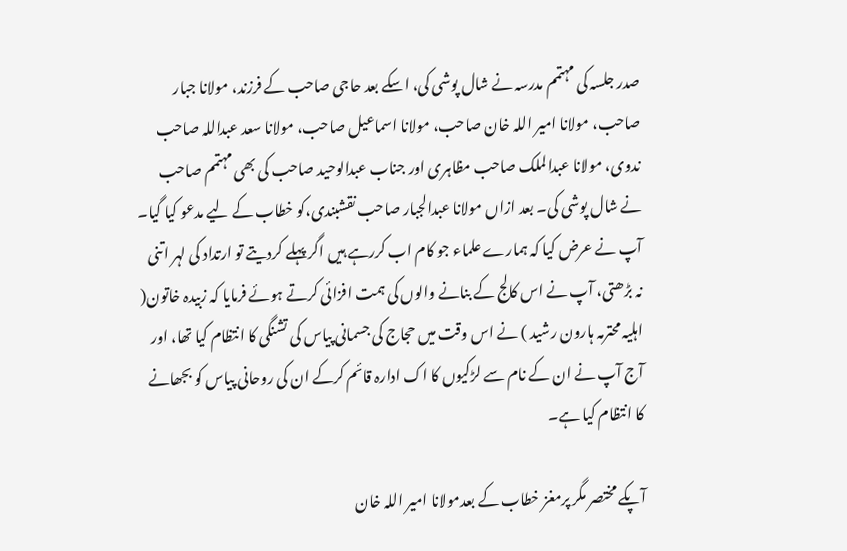صدر جلسہ کی مہتمم مدرسہ نے شال پوشی کی، اسکے بعد حاجی صاحب کے فرزند، مولانا جبار صاحب، مولانا امیر اللہ خان صاحب، مولانا اسماعیل صاحب، مولانا سعد عبداللہ صاحب ندوی، مولانا عبدالملک صاحب مظاہری اور جناب عبدالوحید صاحب کی بھی مہتمم صاحب نے شال پوشی کی۔ بعد ازاں مولانا عبدالجبار صاحب نقشبندی،کو خطاب کے لیے مدعو کیا گیا۔ آپ نے عرض کیا کہ ہمارے علماء جو کام اب کررہے ہیں اگر پہلے کردیتے تو ارتداد کی لہر اتنی نہ بڑھتی، آپ نے اس کالج کے بنانے والوں کی ہمت افزائی کرتے ہوئے فرمایا کہ زبیدہ خاتون( اہلیہ محترمہ ہارون رشید ) نے اس وقت میں حجاج کی جسمانی پیاس کی تشنگی کا انتظام کیا تھا، اور آج آپ نے ان کے نام سے لڑکیوں کا اک ادارہ قائم کرکے ان کی روحانی پیاس کو بجھانے کا انتظام کیا ہے۔

آپکے مختصر مگر پرمغز خطاب کے بعدمولانا امیر اللہ خان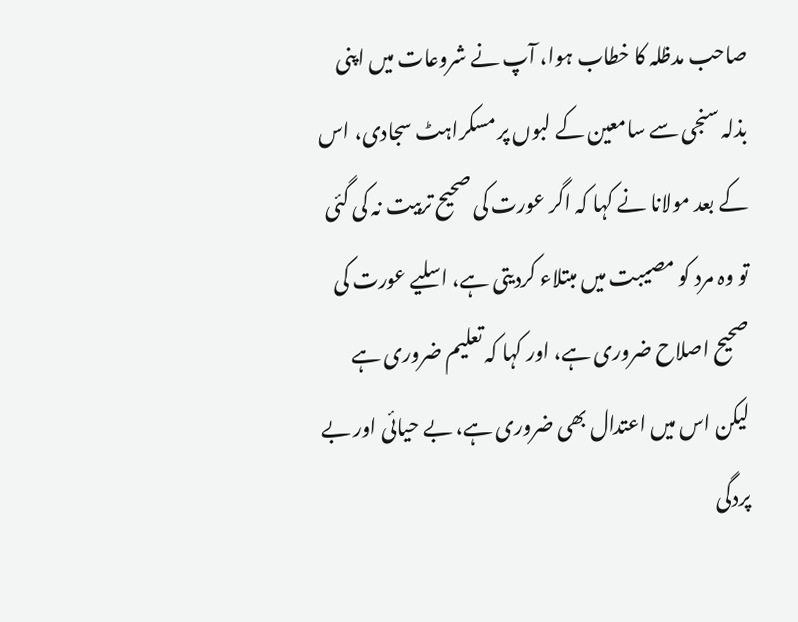صاحب مدظلہ کا خطاب ہوا، آپ نے شروعات میں اپنی بذلہ سنجی سے سامعین کے لبوں پر مسکراہٹ سجادی، اس کے بعد مولانا نے کہا کہ اگر عورت کی صحیح تربیت نہ کی گئی تو وہ مرد کو مصیبت میں مبتلاء کردیتی ہے، اسلیے عورت کی صحیح اصلاح ضروری ہے، اور کہا کہ تعلیم ضروری ہے لیکن اس میں اعتدال بھی ضروری ہے، بے حیائی اور بے پردگی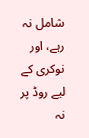شامل نہ رہے، اور نوکری کے لیے روڈ پر نہ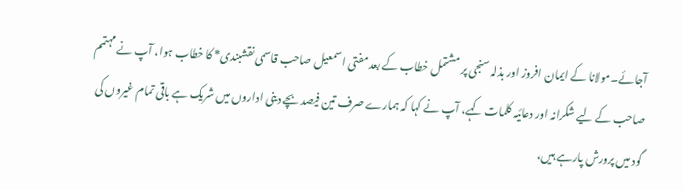آجائے۔مولانا کے ایمان افروز اور بذلہ سنجی پر مشتمل خطاب کے بعد مفتی اسمعیل صاحب قاسمی نقشبندی* کا خطاب ہوا، آپ نے مہتمم صاحب کے لیے شکرانہ اور دعائیہ کلمات کہے، آپ نے کہا کہ ہمارے صرف تین فیصد بچے دینی اداروں میں شریک ہے باقی تمام غیروں کی گود میں پرورش پارہے ہیں،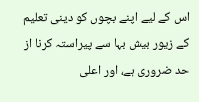اس کے لیے اپنے بچوں کو دینی تعلیم کے زیور بیش بہا سے پیراستہ کرنا از حد ضروری ہے، اور اعلی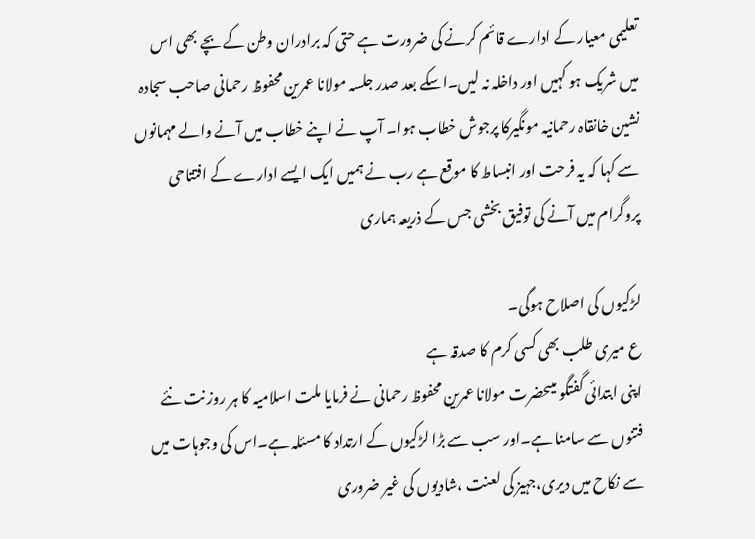تعلیمی معیار کے ادارے قائم کرنے کی ضرورت ہے حتی کہ برادران وطن کے بچے بھی اس میں شریک ہو کہیں اور داخلہ نہ لیں۔اسکے بعد صدر جلسہ مولانا عمرین محفوظ رحمانی صاحب سجادہ نشین خانقاہ رحمانیہ مونگیرکا پرجوش خطاب ہوا۔ آپ نے اپنے خطاب میں آنے والے مہمانوں سے کہا کہ یہ فرحت اور انبساط کا موقع ہے رب نے ہمیں ایک ایسے ادارے کے افتتاحی پروگرام میں آنے کی توفیق بخشی جس کے ذریعہ ہماری

لڑکیوں کی اصلاح ہوگی۔
ع میری طلب بھی کسی کرم کا صدقہ ہے
اپنی ابتدائی گفتگو میںحضرت مولانا عمرین محفوظ رحمانی نے فرمایا ملت اسلامیہ کا ہر روز نت نئے فتنوں سے سامنا ہے۔اور سب سے بڑا لڑکیوں کے ارتداد کا مسئلہ ہے۔اس کی وجوہات میں سے نکاح میں دیری،جہیز کی لعنت ،شادیوں کی غیر ضروری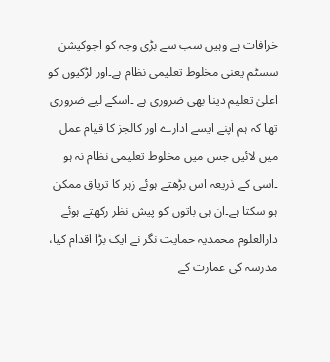خرافات ہے وہیں سب سے بڑی وجہ کو اجوکیشن سسٹم یعنی مخلوط تعلیمی نظام ہے۔اور لڑکیوں کو اعلیٰ تعلیم دینا بھی ضروری ہے ۔اسکے لیے ضروری تھا کہ ہم اپنے ایسے ادارے اور کالجز کا قیام عمل میں لائیں جس میں مخلوط تعلیمی نظام نہ ہو ۔اسی کے ذریعہ اس بڑھتے ہوئے زہر کا تریاق ممکن ہو سکتا ہے۔ان ہی باتوں کو پیش نظر رکھتے ہوئے دارالعلوم محمدیہ حمایت نگر نے ایک بڑا اقدام کیا، مدرسہ کی عمارت کے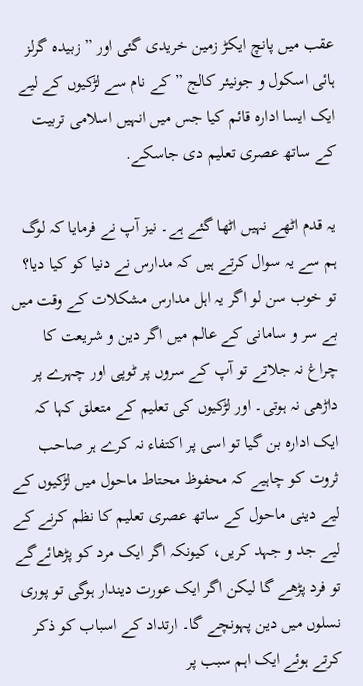عقب میں پانچ ایکڑ زمین خریدی گئی اور ” زبیدہ گرلز ہائی اسکول و جونیئر کالج ” کے نام سے لڑکیوں کے لیے ایک ایسا ادارہ قائم کیا جس میں انہیں اسلامی تربیت کے ساتھ عصری تعلیم دی جاسکے.

یہ قدم اٹھے نہیں اٹھا گئے ہے۔ نیز آپ نے فرمایا کہ لوگ ہم سے یہ سوال کرتے ہیں کہ مدارس نے دنیا کو کیا دیا؟ تو خوب سن لو اگر یہ اہل مدارس مشکلات کے وقت میں بے سر و سامانی کے عالم میں اگر دین و شریعت کا چراغ نہ جلاتے تو آپ کے سروں پر ٹوپی اور چہرے پر داڑھی نہ ہوتی۔ اور لڑکیوں کی تعلیم کے متعلق کہا کہ ایک ادارہ بن گیا تو اسی پر اکتفاء نہ کرے ہر صاحب ثروت کو چاہیے کہ محفوظ محتاط ماحول میں لڑکیوں کے لیے دینی ماحول کے ساتھ عصری تعلیم کا نظم کرنے کے لیے جد و جہد کریں، کیونکہ اگر ایک مرد کو پڑھائےگے تو فرد پڑھے گا لیکن اگر ایک عورت دیندار ہوگی تو پوری نسلوں میں دین پہونچے گا۔ ارتداد کے اسباب کو ذکر کرتے ہوئے ایک اہم سبب پر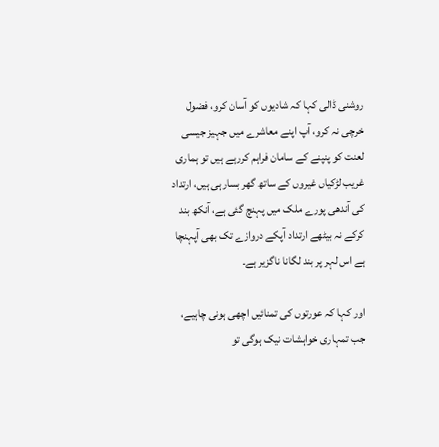روشنی ڈالی کہا کہ شادیوں کو آسان کرو، فضول خرچی نہ کرو، آپ اپنے معاشرے میں جہیز جیسی لعنت کو پنپنے کے سامان فراہم کررہے ہیں تو ہماری غریب لڑکیاں غیروں کے ساتھ گھر بسارہی ہیں، ارتداد کی آندھی پورے ملک میں پہنچ گئی ہے، آنکھ بند کرکے نہ بیٹھے ارتداد آپکے دروازے تک بھی آپہنچا ہے اس لہر پر بند لگانا ناگزیر ہے۔

اور کہا کہ عورتوں کی تمنائیں اچھی ہونی چاہیے، جب تمہاری خواہشات نیک ہوگی تو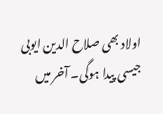اولاد بھی صلاح الدین ایوبی جیسی پیدا ہوگی۔ آخر میں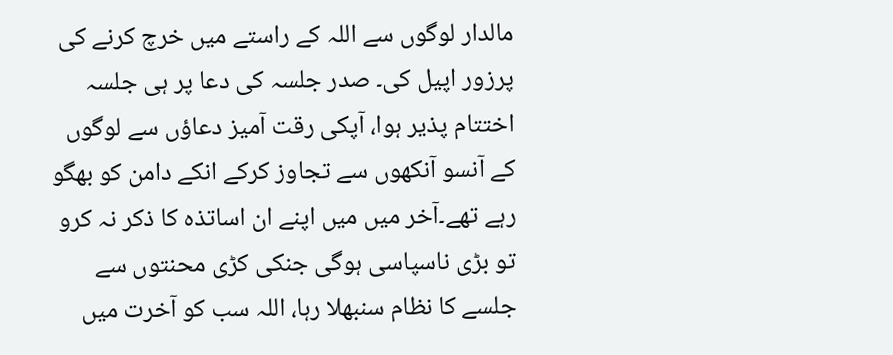مالدار لوگوں سے اللہ کے راستے میں خرچ کرنے کی پرزور اپیل کی۔ صدر جلسہ کی دعا پر ہی جلسہ اختتام پذیر ہوا، آپکی رقت آمیز دعاؤں سے لوگوں کے آنسو آنکھوں سے تجاوز کرکے انکے دامن کو بھگو رہے تھے۔آخر میں میں اپنے ان اساتذہ کا ذکر نہ کرو تو بڑی ناسپاسی ہوگی جنکی کڑی محنتوں سے جلسے کا نظام سنبھلا رہا، اللہ سب کو آخرت میں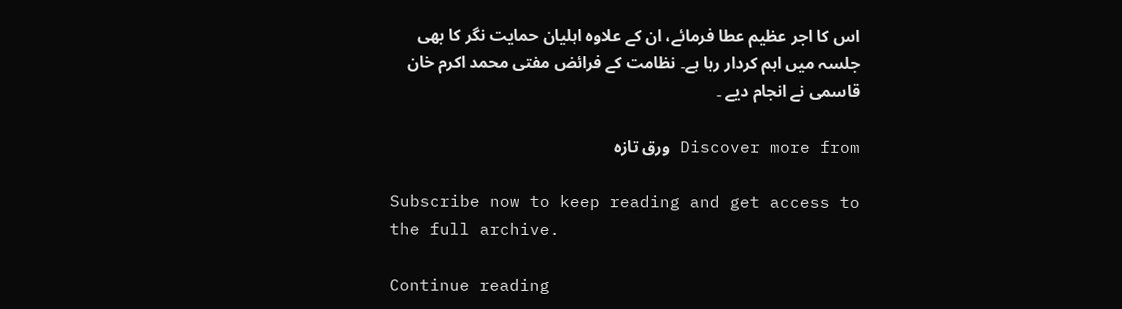اس کا اجر عظیم عطا فرمائے، ان کے علاوہ اہلیان حمایت نگر کا بھی جلسہ میں اہم کردار رہا ہے۔ نظامت کے فرائض مفتی محمد اکرم خان قاسمی نے انجام دیے ۔

Discover more from ورق تازہ

Subscribe now to keep reading and get access to the full archive.

Continue reading